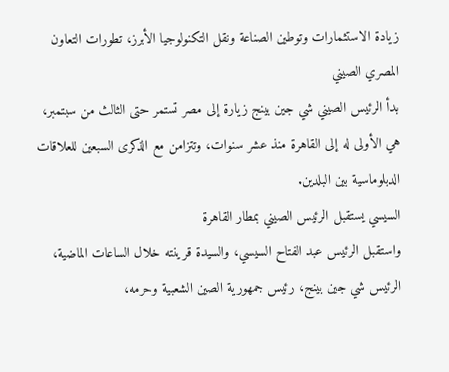زيادة الاستثمارات وتوطين الصناعة ونقل التكنولوجيا الأبرز، تطورات التعاون المصري الصيني
بدأ الرئيس الصيني شي جين بينج زيارة إلى مصر تستمر حتى الثالث من سبتمبر، هي الأولى له إلى القاهرة منذ عشر سنوات، وتتزامن مع الذكرى السبعين للعلاقات الدبلوماسية بين البلدين.
السيسي يستقبل الرئيس الصيني بمطار القاهرة
واستقبل الرئيس عبد الفتاح السيسي، والسيدة قرينته خلال الساعات الماضية، الرئيس شي جين بينج، رئيس جمهورية الصين الشعبية وحرمه،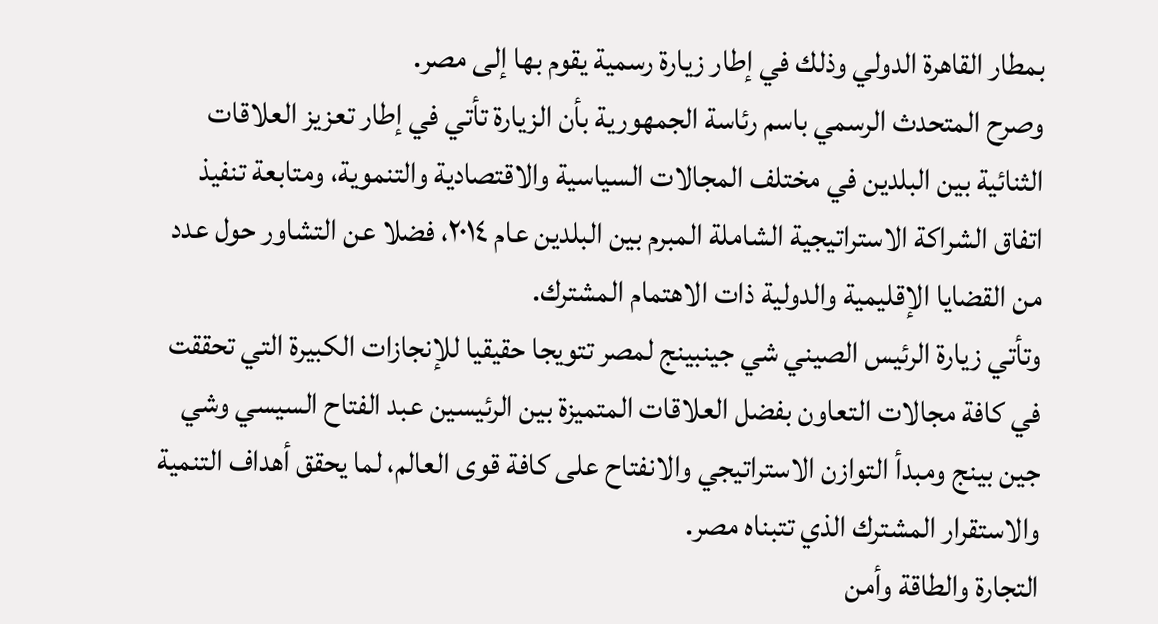بمطار القاهرة الدولي وذلك في إطار زيارة رسمية يقوم بها إلى مصر.
وصرح المتحدث الرسمي باسم رئاسة الجمهورية بأن الزيارة تأتي في إطار تعزيز العلاقات الثنائية بين البلدين في مختلف المجالات السياسية والاقتصادية والتنموية، ومتابعة تنفيذ اتفاق الشراكة الاستراتيجية الشاملة المبرم بين البلدين عام ٢٠١٤، فضلا عن التشاور حول عدد من القضايا الإقليمية والدولية ذات الاهتمام المشترك.
وتأتي زيارة الرئيس الصيني شي جينبينج لمصر تتويجا حقيقيا للإنجازات الكبيرة التي تحققت في كافة مجالات التعاون بفضل العلاقات المتميزة بين الرئيسين عبد الفتاح السيسي وشي جين بينج ومبدأ التوازن الاستراتيجي والانفتاح على كافة قوى العالم، لما يحقق أهداف التنمية والاستقرار المشترك الذي تتبناه مصر.
التجارة والطاقة وأمن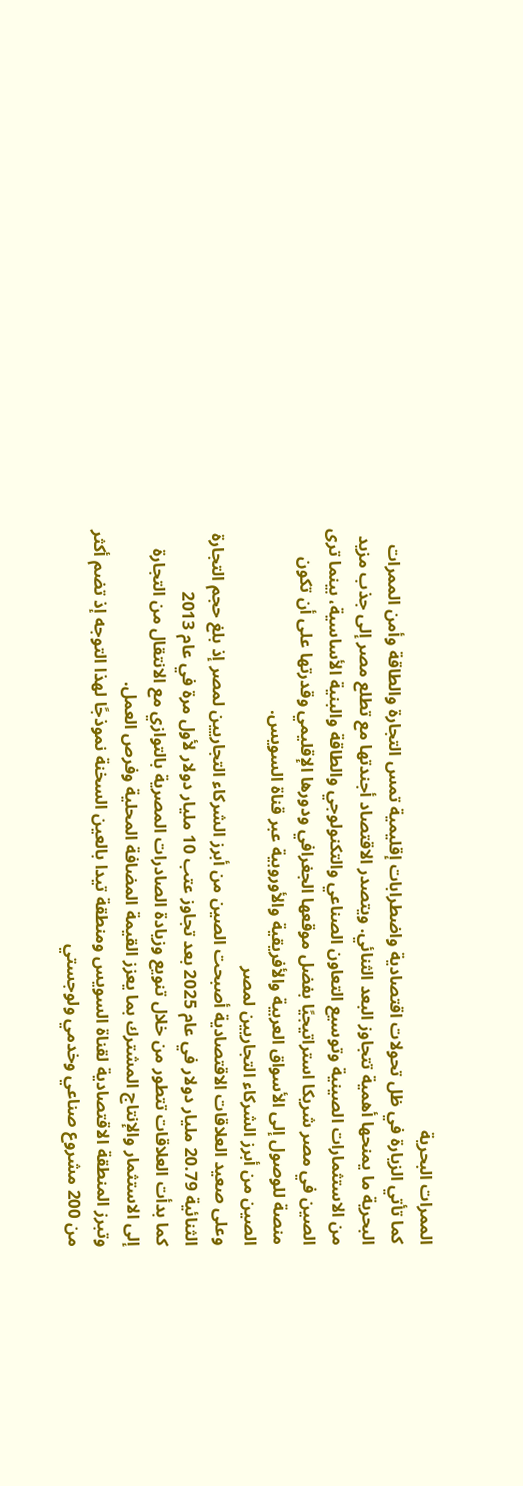الممرات البحرية
كما تأتي الزيارة في ظل تحولات اقتصادية واضطرابات إقليمية تمس التجارة والطاقة وأمن الممرات البحرية ما يمنحها أهمية تتجاوز البعد الثنائي. ويتصدر الاقتصاد أجندتها مع تطلع مصر إلى جذب مزيد من الاستثمارات الصينية وتوسيع التعاون الصناعي والتكنولوجي والطاقة والبنية الأساسية، بينما ترى الصين في مصر شريكا استراتيجيًا بفضل موقعها الجغرافي ودورها الإقليمي وقدرتها على أن تكون منصة للوصول إلى الأسواق العربية والأفريقية والأوروبية عبر قناة السويس.
الصين من أبرز الشركاء التجاريين لمصر
وعلى صعيد العلاقات الاقتصادية أصبحت الصين من أبرز الشركاء التجاريين لمصر إذ بلغ حجم التجارة الثنائية 20.79 مليار دولار في عام 2025 بعد تجاوز عتب 10 مليار دولار لأول مرة في عام 2013
كما بدأت العلاقات تتطور من خلال تنويع وزيادة الصادرات المصرية بالتوازي مع الانتقال من التجارة إلى الاستثمار والإنتاج المشترك بما يعزز القيمة المضافة المحلية وفرص العمل.
وتبرز المنطقة الاقتصادية لقناة السويس ومنطقة تيدا بالعين السخنة نموذجًا لهذا التوجه إذ تضم أكثر من 200 مشروع صناعي وخدمي ولوجستي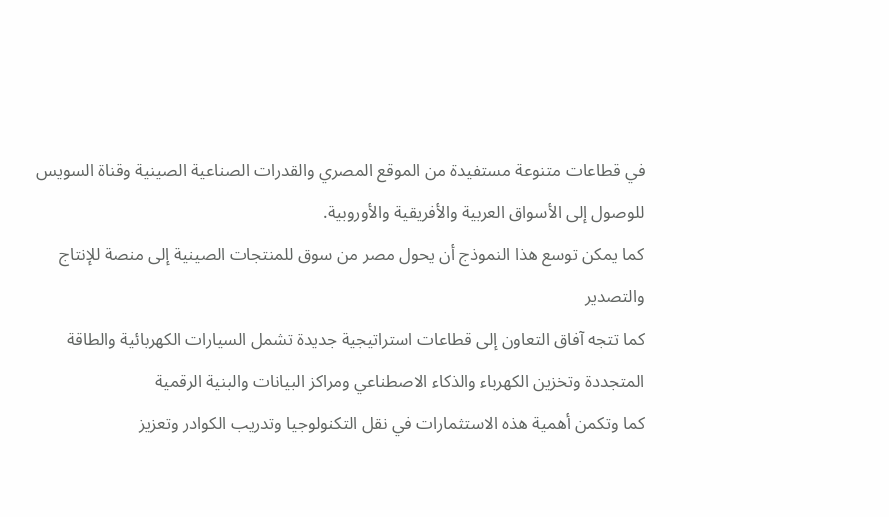في قطاعات متنوعة مستفيدة من الموقع المصري والقدرات الصناعية الصينية وقناة السويس للوصول إلى الأسواق العربية والأفريقية والأوروبية.
كما يمكن توسع هذا النموذج أن يحول مصر من سوق للمنتجات الصينية إلى منصة للإنتاج والتصدير
كما تتجه آفاق التعاون إلى قطاعات استراتيجية جديدة تشمل السيارات الكهربائية والطاقة المتجددة وتخزين الكهرباء والذكاء الاصطناعي ومراكز البيانات والبنية الرقمية
كما وتكمن أهمية هذه الاستثمارات في نقل التكنولوجيا وتدريب الكوادر وتعزيز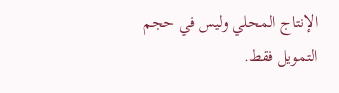الإنتاج المحلي وليس في حجم التمويل فقط.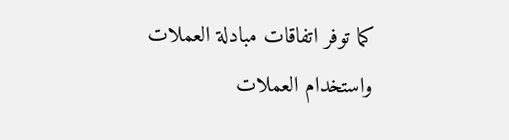كما توفر اتفاقات مبادلة العملات واستخدام العملات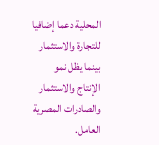المحلية دعما إضافيا للتجارة والاستثمار بينما يظل نمو الإنتاج والاستثمار والصادرات المصرية العامل.